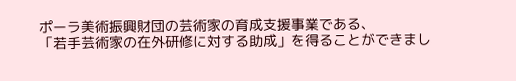ポーラ美術振興財団の芸術家の育成支援事業である、
「若手芸術家の在外研修に対する助成」を得ることができまし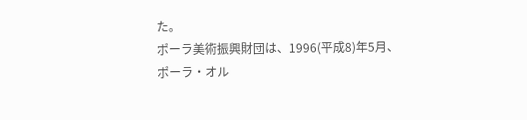た。
ポーラ美術振興財団は、1996(平成8)年5月、
ポーラ・オル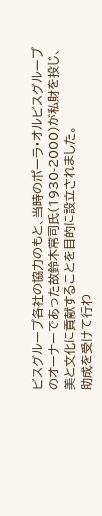ビスグループ各社の協力のもと、当時のポーラ・オルビスグループのオーナーであった故鈴木常司氏(1930-2000)が私財を投じ、美と文化に貢献することを目的に設立されました。
助成を受けて行わ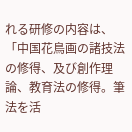れる研修の内容は、
「中国花鳥画の諸技法の修得、及び創作理論、教育法の修得。筆法を活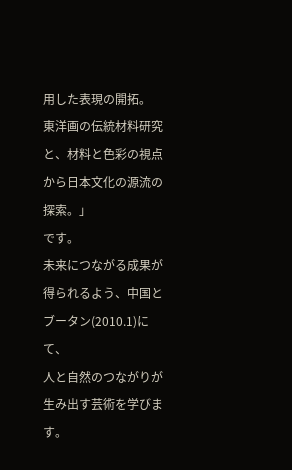用した表現の開拓。
東洋画の伝統材料研究と、材料と色彩の視点から日本文化の源流の探索。」
です。
未来につながる成果が得られるよう、中国とブータン(2010.1)にて、
人と自然のつながりが生み出す芸術を学びます。